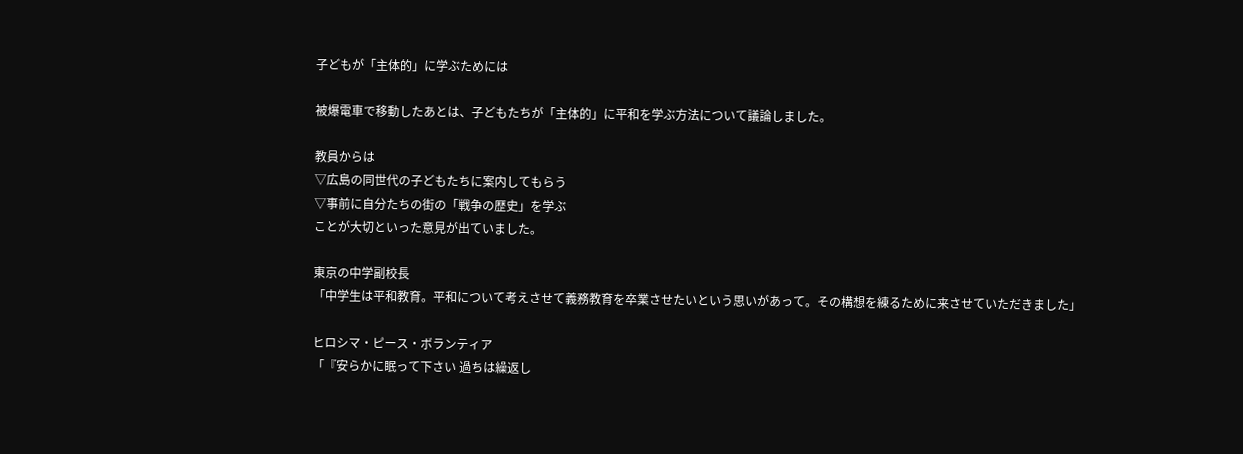子どもが「主体的」に学ぶためには

被爆電車で移動したあとは、子どもたちが「主体的」に平和を学ぶ方法について議論しました。

教員からは
▽広島の同世代の子どもたちに案内してもらう
▽事前に自分たちの街の「戦争の歴史」を学ぶ
ことが大切といった意見が出ていました。

東京の中学副校長
「中学生は平和教育。平和について考えさせて義務教育を卒業させたいという思いがあって。その構想を練るために来させていただきました」

ヒロシマ・ピース・ボランティア
「『安らかに眠って下さい 過ちは繰返し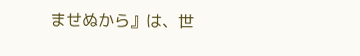ませぬから』は、世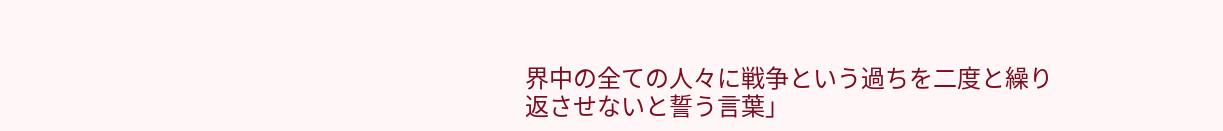界中の全ての人々に戦争という過ちを二度と繰り返させないと誓う言葉」